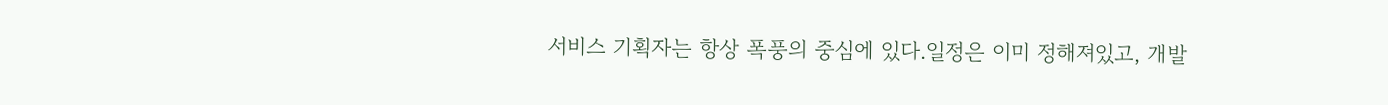서비스 기획자는 항상 폭풍의 중심에 있다.일정은 이미 정해져있고, 개발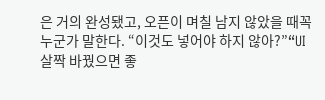은 거의 완성됐고, 오픈이 며칠 남지 않았을 때꼭 누군가 말한다. “이것도 넣어야 하지 않아?”“UI 살짝 바꿨으면 좋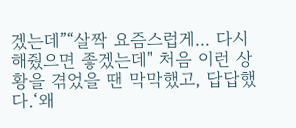겠는데”“살짝 요즘스럽게... 다시 해줬으면 좋겠는데" 처음 이런 상황을 겪었을 땐 막막했고, 답답했다.‘왜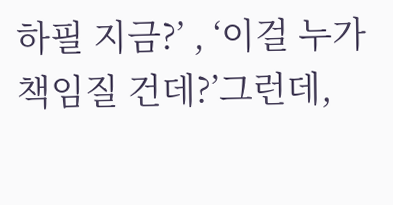하필 지금?’ , ‘이걸 누가 책임질 건데?’그런데,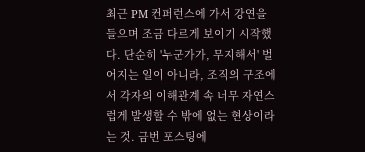최근 PM 컨퍼런스에 가서 강연을 들으며 조금 다르게 보이기 시작했다. 단순히 '누군가가, 무지해서' 벌어지는 일이 아니라, 조직의 구조에서 각자의 이해관계 속 너무 자연스럽게 발생할 수 밖에 없는 현상이라는 것. 금번 포스팅에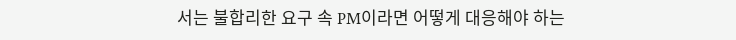서는 불합리한 요구 속 PM이라면 어떻게 대응해야 하는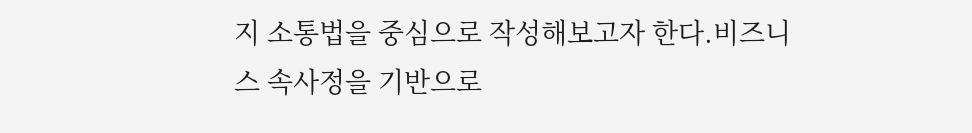지 소통법을 중심으로 작성해보고자 한다.비즈니스 속사정을 기반으로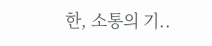한, 소통의 기..